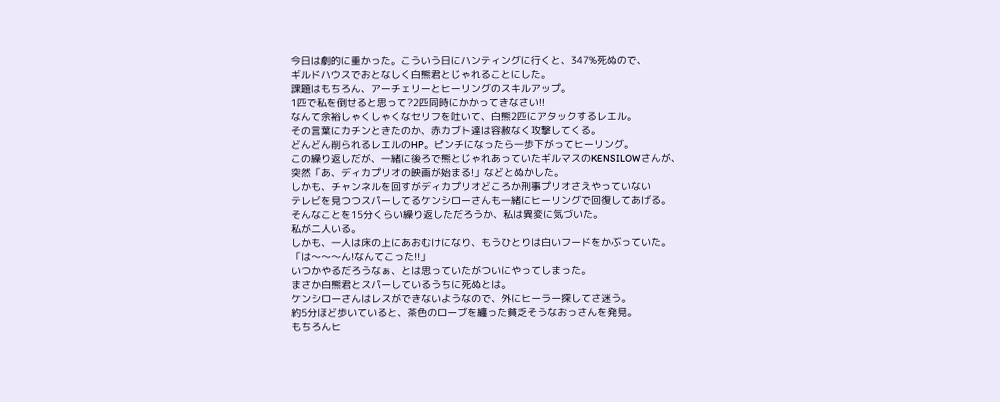今日は劇的に重かった。こういう日にハンティングに行くと、347%死ぬので、
ギルドハウスでおとなしく白熊君とじゃれることにした。
課題はもちろん、アーチェリーとヒーリングのスキルアップ。
1匹で私を倒せると思って?2匹同時にかかってきなさい!!
なんて余裕しゃくしゃくなセリフを吐いて、白熊2匹にアタックするレエル。
その言葉にカチンときたのか、赤カブト達は容赦なく攻撃してくる。
どんどん削られるレエルのHP。ピンチになったら一歩下がってヒーリング。
この繰り返しだが、一緒に後ろで熊とじゃれあっていたギルマスのKENSILOWさんが、
突然「あ、ディカプリオの映画が始まる!」などとぬかした。
しかも、チャンネルを回すがディカプリオどころか刑事プリオさえやっていない
テレビを見つつスパーしてるケンシローさんも一緒にヒーリングで回復してあげる。
そんなことを15分くらい繰り返しただろうか、私は異変に気づいた。
私が二人いる。
しかも、一人は床の上にあおむけになり、もうひとりは白いフードをかぶっていた。
「は〜〜〜ん!なんてこった!!」
いつかやるだろうなぁ、とは思っていたがついにやってしまった。
まさか白熊君とスパーしているうちに死ぬとは。
ケンシローさんはレスができないようなので、外にヒーラー探してさ迷う。
約5分ほど歩いていると、茶色のローブを纏った貧乏そうなおっさんを発見。
もちろんヒ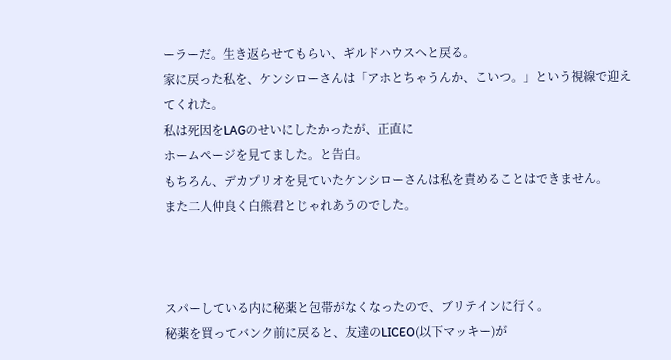ーラーだ。生き返らせてもらい、ギルドハウスへと戻る。
家に戻った私を、ケンシローさんは「アホとちゃうんか、こいつ。」という視線で迎えてくれた。
私は死因をLAGのせいにしたかったが、正直に
ホームページを見てました。と告白。
もちろん、デカプリオを見ていたケンシローさんは私を責めることはできません。
また二人仲良く白熊君とじゃれあうのでした。



スパーしている内に秘薬と包帯がなくなったので、ブリテインに行く。
秘薬を買ってバンク前に戻ると、友達のLICEO(以下マッキー)が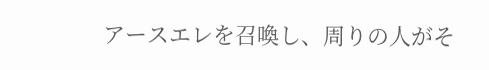アースエレを召喚し、周りの人がそ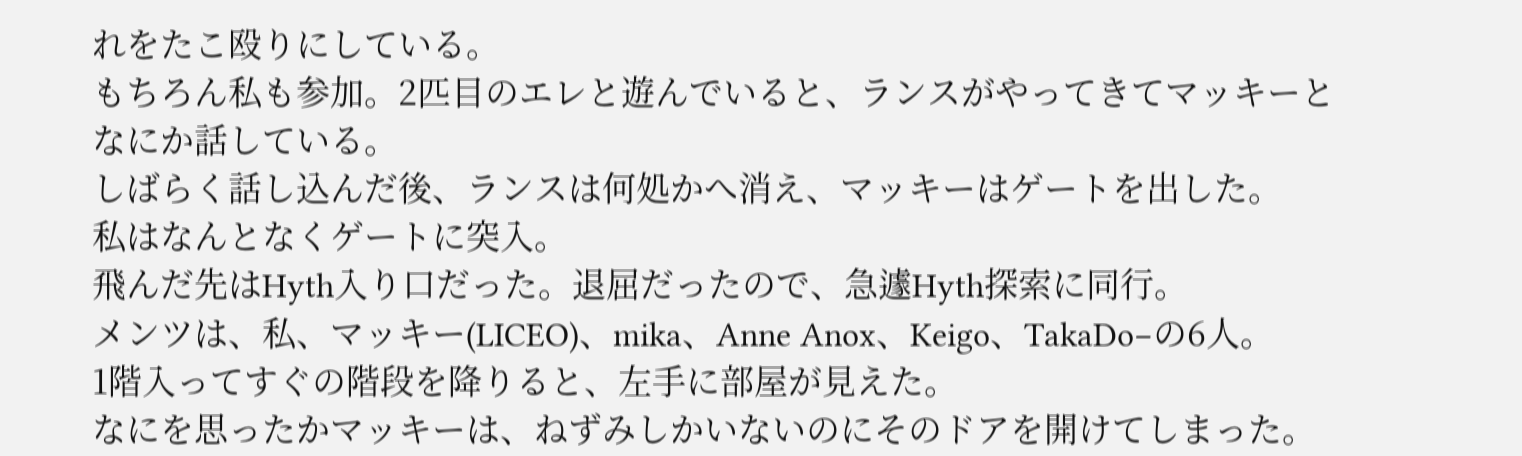れをたこ殴りにしている。
もちろん私も参加。2匹目のエレと遊んでいると、ランスがやってきてマッキーとなにか話している。
しばらく話し込んだ後、ランスは何処かへ消え、マッキーはゲートを出した。
私はなんとなくゲートに突入。
飛んだ先はHyth入り口だった。退屈だったので、急遽Hyth探索に同行。
メンツは、私、マッキー(LICEO)、mika、Anne Anox、Keigo、TakaDo−の6人。
1階入ってすぐの階段を降りると、左手に部屋が見えた。
なにを思ったかマッキーは、ねずみしかいないのにそのドアを開けてしまった。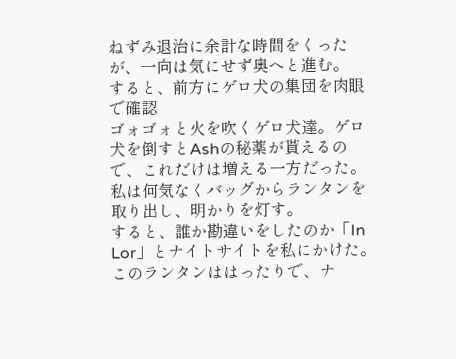ねずみ退治に余計な時間をくったが、一向は気にせず奥へと進む。
すると、前方にゲロ犬の集団を肉眼で確認
ゴォゴォと火を吹くゲロ犬達。ゲロ犬を倒すとAshの秘薬が貰えるので、これだけは増える一方だった。
私は何気なくバッグからランタンを取り出し、明かりを灯す。
すると、誰か勘違いをしたのか「In Lor」とナイトサイトを私にかけた。
このランタンははったりで、ナ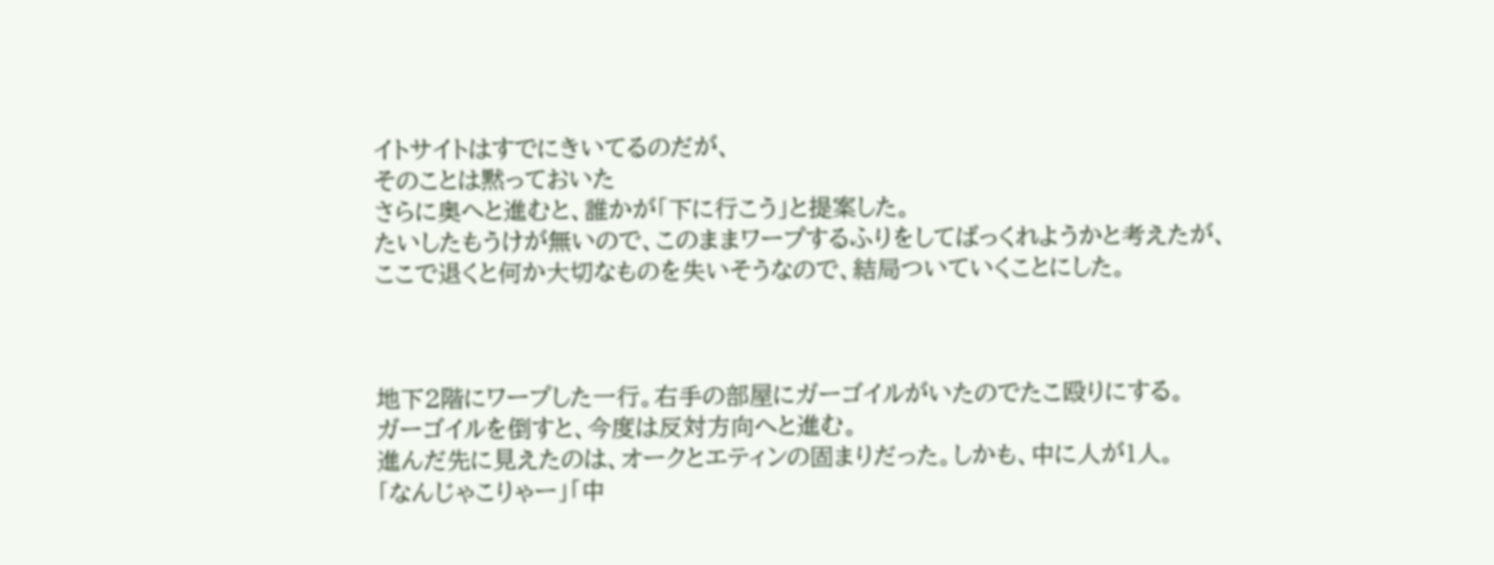イトサイトはすでにきいてるのだが、
そのことは黙っておいた
さらに奥へと進むと、誰かが「下に行こう」と提案した。
たいしたもうけが無いので、このままワープするふりをしてばっくれようかと考えたが、
ここで退くと何か大切なものを失いそうなので、結局ついていくことにした。



地下2階にワープした一行。右手の部屋にガーゴイルがいたのでたこ殴りにする。
ガーゴイルを倒すと、今度は反対方向へと進む。
進んだ先に見えたのは、オークとエティンの固まりだった。しかも、中に人が1人。
「なんじゃこりゃー」「中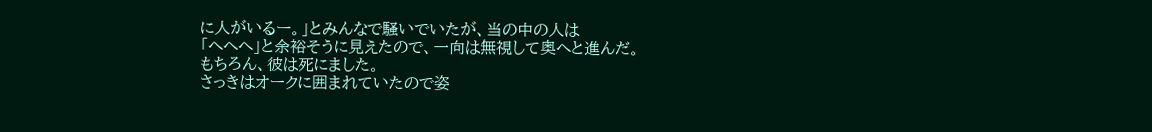に人がいるー。」とみんなで騒いでいたが、当の中の人は
「へへへ」と余裕そうに見えたので、一向は無視して奥へと進んだ。
もちろん、彼は死にました。
さっきはオークに囲まれていたので姿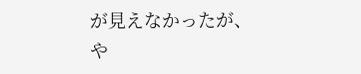が見えなかったが、
や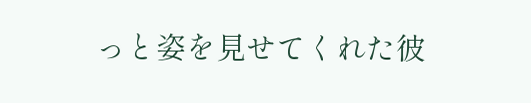っと姿を見せてくれた彼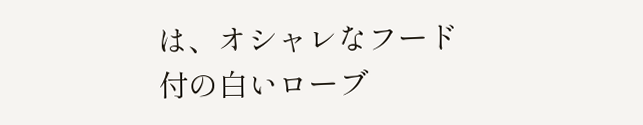は、オシャレなフード付の白いローブ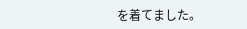を着てました。